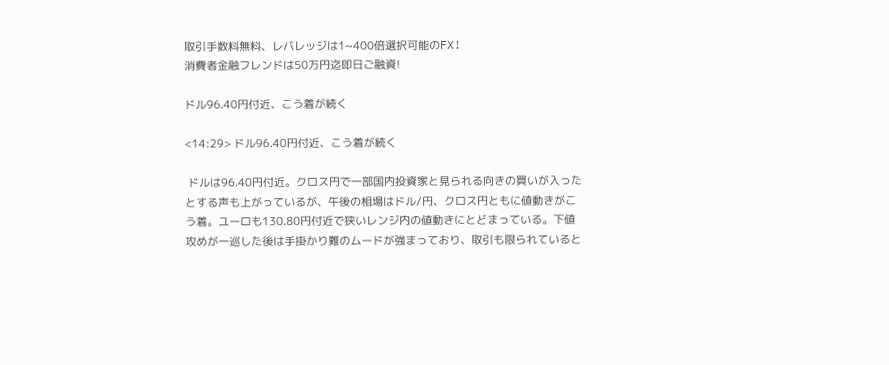取引手数料無料、レバレッジは1~400倍選択可能のFX!
消費者金融フレンドは50万円迄即日ご融資!

ドル96.40円付近、こう着が続く

<14:29> ドル96.40円付近、こう着が続く

 ドルは96.40円付近。クロス円で一部国内投資家と見られる向きの買いが入ったとする声も上がっているが、午後の相場はドル/円、クロス円ともに値動きがこう着。ユーロも130.80円付近で狭いレンジ内の値動きにとどまっている。下値攻めが一巡した後は手掛かり難のムードが強まっており、取引も限られていると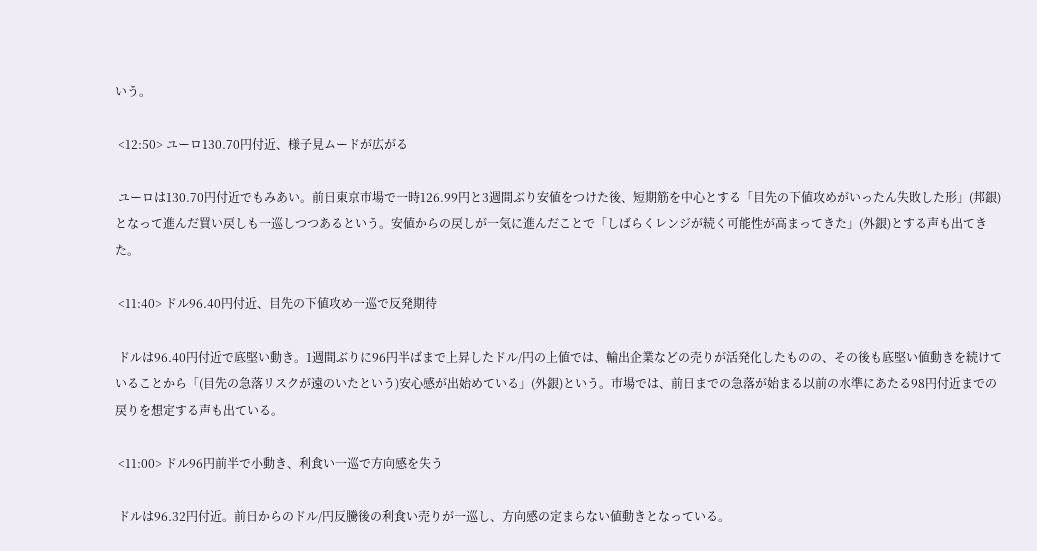いう。

 <12:50> ユーロ130.70円付近、様子見ムードが広がる

 ユーロは130.70円付近でもみあい。前日東京市場で一時126.99円と3週間ぶり安値をつけた後、短期筋を中心とする「目先の下値攻めがいったん失敗した形」(邦銀)となって進んだ買い戻しも一巡しつつあるという。安値からの戻しが一気に進んだことで「しばらくレンジが続く可能性が高まってきた」(外銀)とする声も出てきた。

 <11:40> ドル96.40円付近、目先の下値攻め一巡で反発期待

 ドルは96.40円付近で底堅い動き。1週間ぶりに96円半ばまで上昇したドル/円の上値では、輸出企業などの売りが活発化したものの、その後も底堅い値動きを続けていることから「(目先の急落リスクが遠のいたという)安心感が出始めている」(外銀)という。市場では、前日までの急落が始まる以前の水準にあたる98円付近までの戻りを想定する声も出ている。

 <11:00> ドル96円前半で小動き、利食い一巡で方向感を失う

 ドルは96.32円付近。前日からのドル/円反騰後の利食い売りが一巡し、方向感の定まらない値動きとなっている。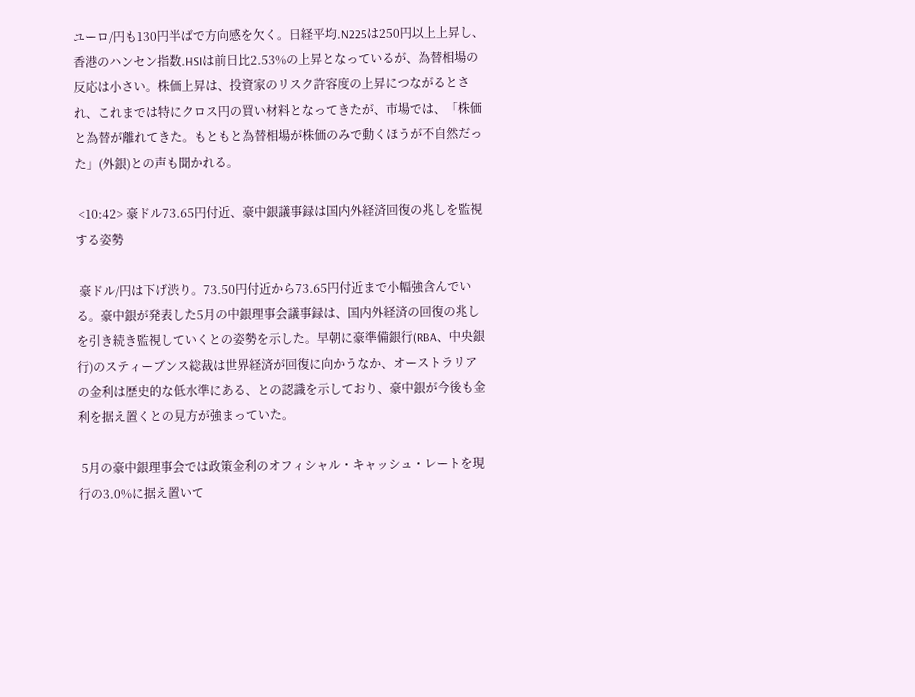ユーロ/円も130円半ばで方向感を欠く。日経平均.N225は250円以上上昇し、香港のハンセン指数.HSIは前日比2.53%の上昇となっているが、為替相場の反応は小さい。株価上昇は、投資家のリスク許容度の上昇につながるとされ、これまでは特にクロス円の買い材料となってきたが、市場では、「株価と為替が離れてきた。もともと為替相場が株価のみで動くほうが不自然だった」(外銀)との声も聞かれる。

 <10:42> 豪ドル73.65円付近、豪中銀議事録は国内外経済回復の兆しを監視する姿勢

 豪ドル/円は下げ渋り。73.50円付近から73.65円付近まで小幅強含んでいる。豪中銀が発表した5月の中銀理事会議事録は、国内外経済の回復の兆しを引き続き監視していくとの姿勢を示した。早朝に豪準備銀行(RBA、中央銀行)のスティーブンス総裁は世界経済が回復に向かうなか、オーストラリアの金利は歴史的な低水準にある、との認識を示しており、豪中銀が今後も金利を据え置くとの見方が強まっていた。

 5月の豪中銀理事会では政策金利のオフィシャル・キャッシュ・レートを現行の3.0%に据え置いて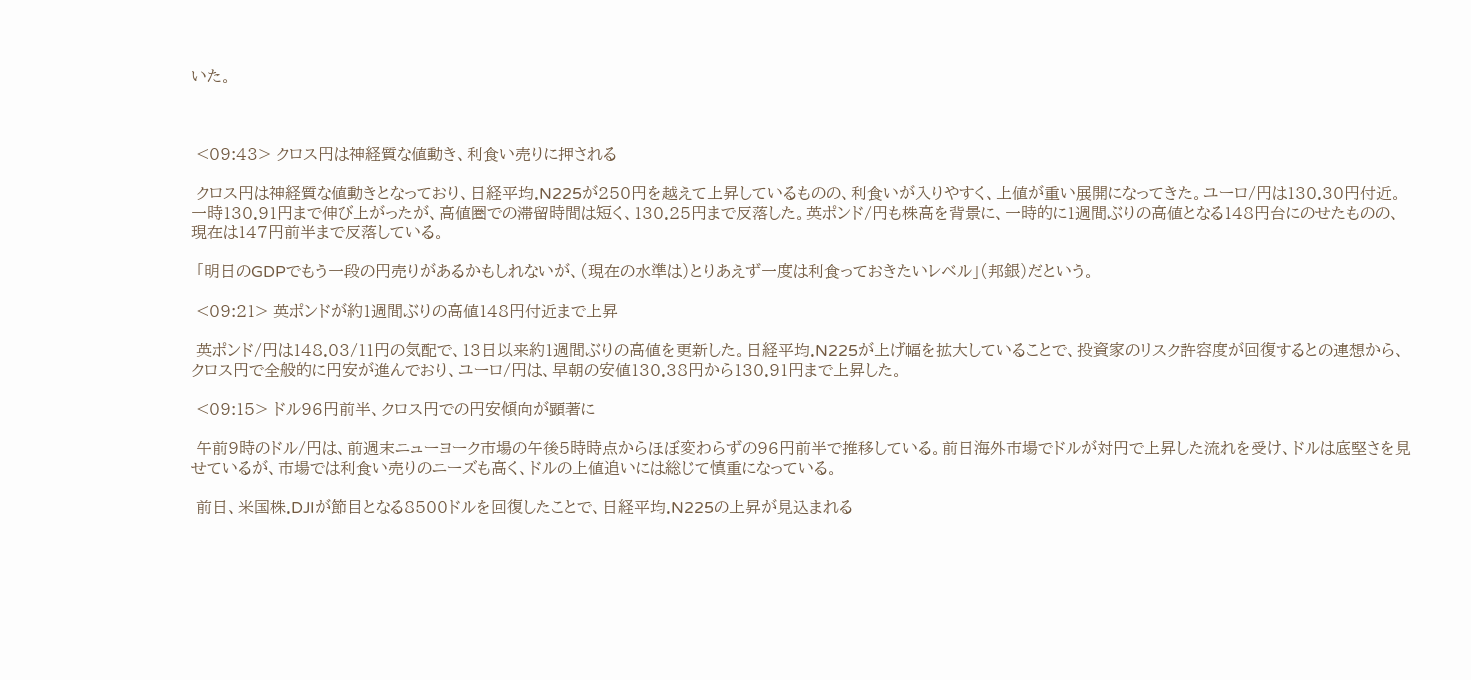いた。



 <09:43> クロス円は神経質な値動き、利食い売りに押される

 クロス円は神経質な値動きとなっており、日経平均.N225が250円を越えて上昇しているものの、利食いが入りやすく、上値が重い展開になってきた。ユーロ/円は130.30円付近。一時130.91円まで伸び上がったが、高値圏での滞留時間は短く、130.25円まで反落した。英ポンド/円も株高を背景に、一時的に1週間ぶりの高値となる148円台にのせたものの、現在は147円前半まで反落している。

 「明日のGDPでもう一段の円売りがあるかもしれないが、(現在の水準は)とりあえず一度は利食っておきたいレベル」(邦銀)だという。

 <09:21> 英ポンドが約1週間ぶりの高値148円付近まで上昇

 英ポンド/円は148.03/11円の気配で、13日以来約1週間ぶりの高値を更新した。日経平均.N225が上げ幅を拡大していることで、投資家のリスク許容度が回復するとの連想から、クロス円で全般的に円安が進んでおり、ユーロ/円は、早朝の安値130.38円から130.91円まで上昇した。

 <09:15> ドル96円前半、クロス円での円安傾向が顕著に

 午前9時のドル/円は、前週末ニューヨーク市場の午後5時時点からほぼ変わらずの96円前半で推移している。前日海外市場でドルが対円で上昇した流れを受け、ドルは底堅さを見せているが、市場では利食い売りのニーズも高く、ドルの上値追いには総じて慎重になっている。

 前日、米国株.DJIが節目となる8500ドルを回復したことで、日経平均.N225の上昇が見込まれる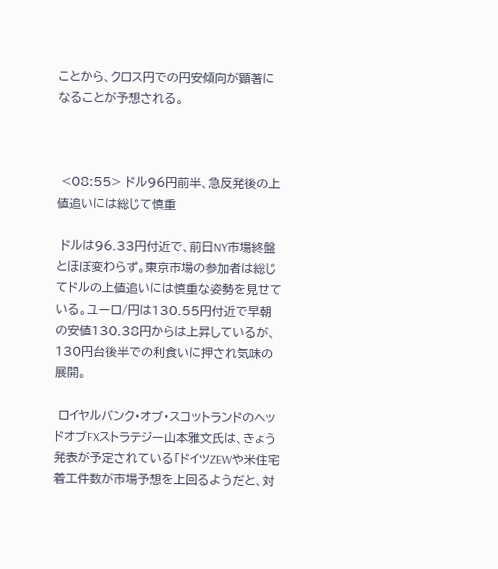ことから、クロス円での円安傾向が顕著になることが予想される。



 <08:55> ドル96円前半、急反発後の上値追いには総じて慎重

 ドルは96.33円付近で、前日NY市場終盤とほぼ変わらず。東京市場の参加者は総じてドルの上値追いには慎重な姿勢を見せている。ユーロ/円は130.55円付近で早朝の安値130.38円からは上昇しているが、130円台後半での利食いに押され気味の展開。

 ロイヤルバンク・オブ・スコットランドのヘッドオブFXストラテジー山本雅文氏は、きょう発表が予定されている「ドイツZEWや米住宅着工件数が市場予想を上回るようだと、対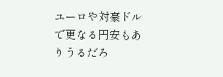ユーロや対豪ドルで更なる円安もありうるだろ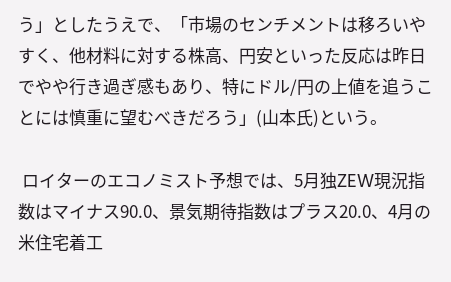う」としたうえで、「市場のセンチメントは移ろいやすく、他材料に対する株高、円安といった反応は昨日でやや行き過ぎ感もあり、特にドル/円の上値を追うことには慎重に望むべきだろう」(山本氏)という。

 ロイターのエコノミスト予想では、5月独ZEW現況指数はマイナス90.0、景気期待指数はプラス20.0、4月の米住宅着工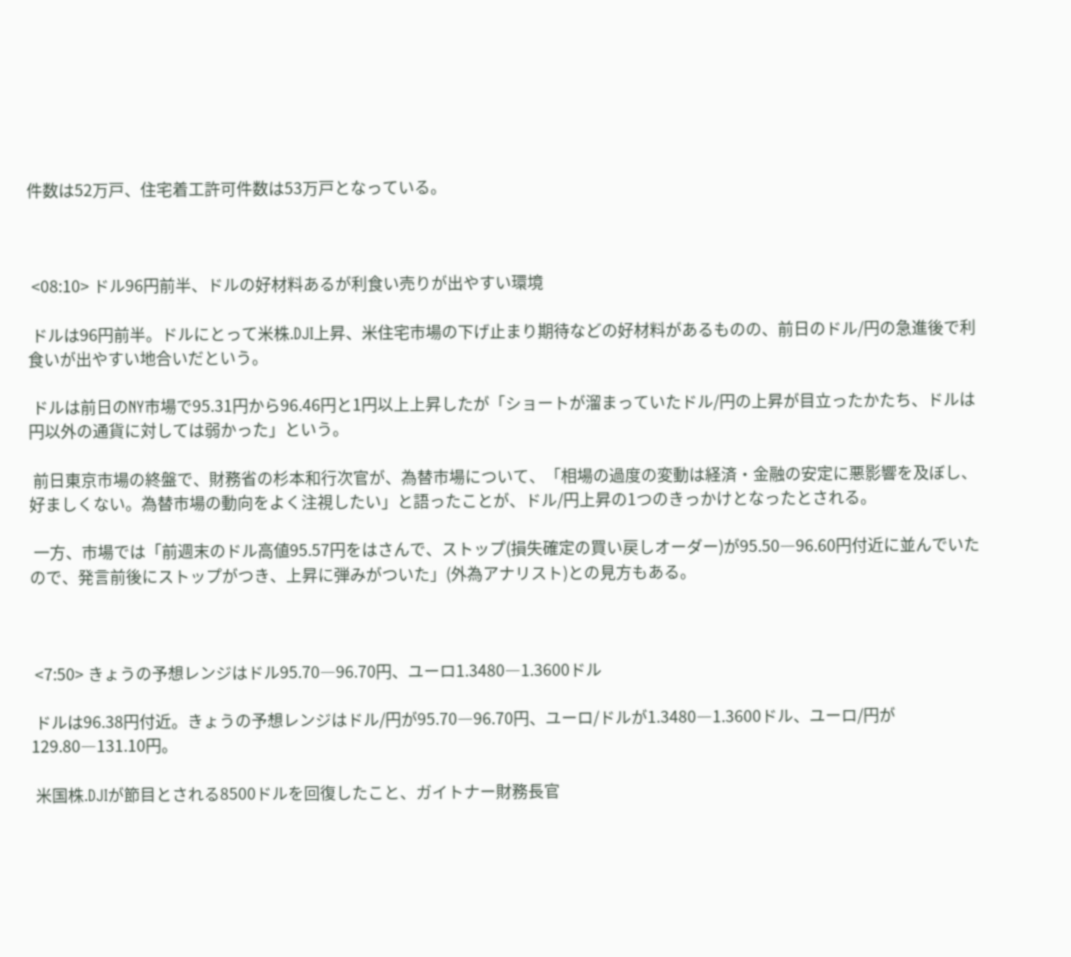件数は52万戸、住宅着工許可件数は53万戸となっている。



 <08:10> ドル96円前半、ドルの好材料あるが利食い売りが出やすい環境

 ドルは96円前半。ドルにとって米株.DJI上昇、米住宅市場の下げ止まり期待などの好材料があるものの、前日のドル/円の急進後で利食いが出やすい地合いだという。

 ドルは前日のNY市場で95.31円から96.46円と1円以上上昇したが「ショートが溜まっていたドル/円の上昇が目立ったかたち、ドルは円以外の通貨に対しては弱かった」という。

 前日東京市場の終盤で、財務省の杉本和行次官が、為替市場について、「相場の過度の変動は経済・金融の安定に悪影響を及ぼし、好ましくない。為替市場の動向をよく注視したい」と語ったことが、ドル/円上昇の1つのきっかけとなったとされる。

 一方、市場では「前週末のドル高値95.57円をはさんで、ストップ(損失確定の買い戻しオーダー)が95.50―96.60円付近に並んでいたので、発言前後にストップがつき、上昇に弾みがついた」(外為アナリスト)との見方もある。



 <7:50> きょうの予想レンジはドル95.70―96.70円、ユーロ1.3480―1.3600ドル

 ドルは96.38円付近。きょうの予想レンジはドル/円が95.70―96.70円、ユーロ/ドルが1.3480―1.3600ドル、ユーロ/円が129.80―131.10円。

 米国株.DJIが節目とされる8500ドルを回復したこと、ガイトナー財務長官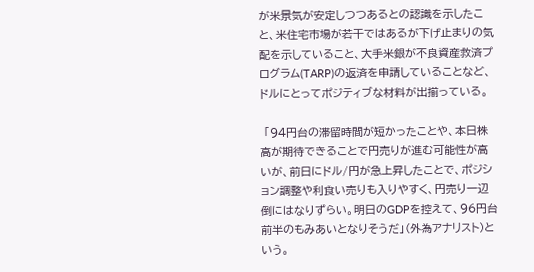が米景気が安定しつつあるとの認識を示したこと、米住宅市場が若干ではあるが下げ止まりの気配を示していること、大手米銀が不良資産救済プログラム(TARP)の返済を申請していることなど、ドルにとってポジティブな材料が出揃っている。

 「94円台の滞留時間が短かったことや、本日株高が期待できることで円売りが進む可能性が高いが、前日にドル/円が急上昇したことで、ポジション調整や利食い売りも入りやすく、円売り一辺倒にはなりずらい。明日のGDPを控えて、96円台前半のもみあいとなりそうだ」(外為アナリスト)という。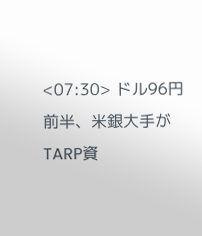<07:30> ドル96円前半、米銀大手がTARP資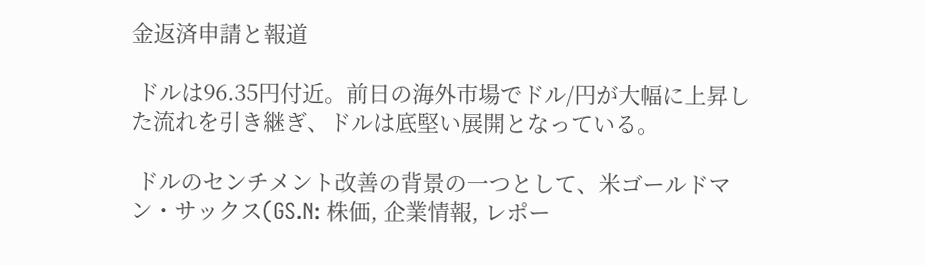金返済申請と報道

 ドルは96.35円付近。前日の海外市場でドル/円が大幅に上昇した流れを引き継ぎ、ドルは底堅い展開となっている。

 ドルのセンチメント改善の背景の一つとして、米ゴールドマン・サックス(GS.N: 株価, 企業情報, レポー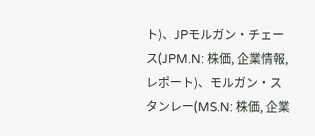ト)、JPモルガン・チェース(JPM.N: 株価, 企業情報, レポート)、モルガン・スタンレー(MS.N: 株価, 企業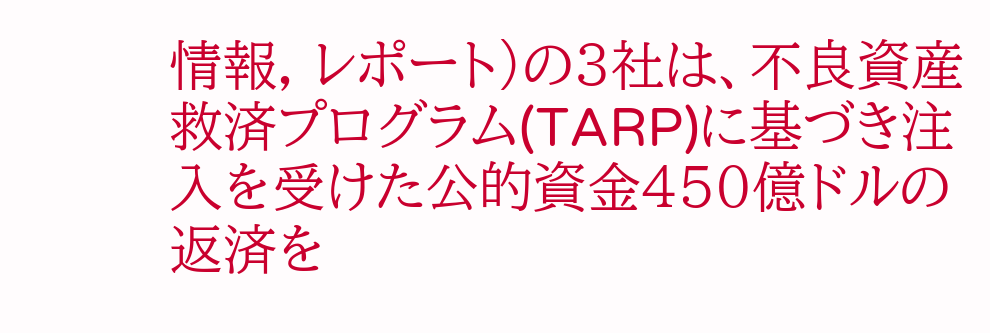情報, レポート)の3社は、不良資産救済プログラム(TARP)に基づき注入を受けた公的資金450億ドルの返済を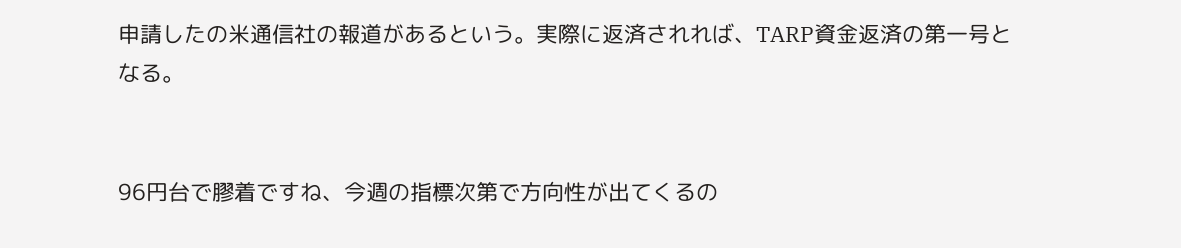申請したの米通信社の報道があるという。実際に返済されれば、TARP資金返済の第一号となる。


96円台で膠着ですね、今週の指標次第で方向性が出てくるの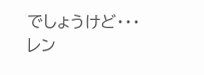でしょうけど・・・
レン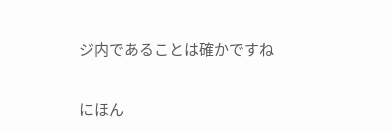ジ内であることは確かですね

にほん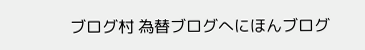ブログ村 為替ブログへにほんブログ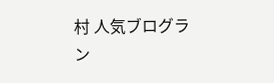村 人気ブログラン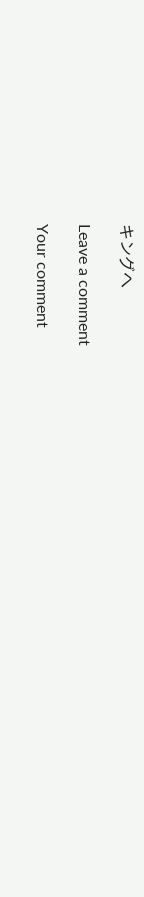キングへ

Leave a comment

Your comment